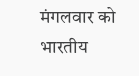मंगलवार को भारतीय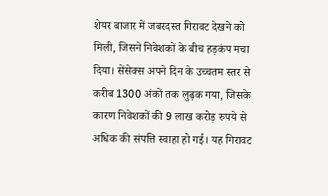शेयर बाजार में जबरदस्त गिरावट देखने को मिली, जिसने निवेशकों के बीच हड़कंप मचा दिया। सेंसेक्स अपने दिन के उच्चतम स्तर से करीब 1300 अंकों तक लुढ़क गया, जिसके कारण निवेशकों की 9 लाख करोड़ रुपये से अधिक की संपत्ति स्वाहा हो गई। यह गिरावट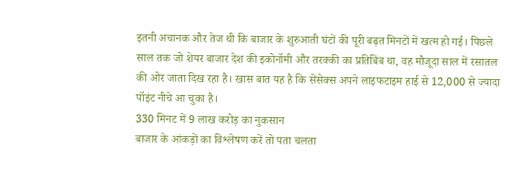इतनी अचानक और तेज थी कि बाजार के शुरुआती घंटों की पूरी बढ़त मिनटों में खत्म हो गई। पिछले साल तक जो शेयर बाजार देश की इकोनॉमी और तरक्की का प्रतिबिंब था, वह मौजूदा साल में रसातल की ओर जाता दिख रहा है। खास बात यह है कि सेंसेक्स अपने लाइफटाइम हाई से 12,000 से ज्यादा पॉइंट नीचे आ चुका है।
330 मिनट में 9 लाख करोड़ का नुकसान
बाजार के आंकड़ों का विश्लेषण करें तो पता चलता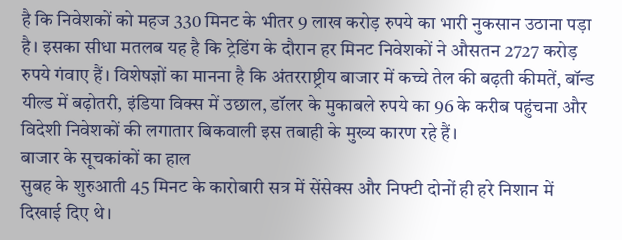है कि निवेशकों को महज 330 मिनट के भीतर 9 लाख करोड़ रुपये का भारी नुकसान उठाना पड़ा है। इसका सीधा मतलब यह है कि ट्रेडिंग के दौरान हर मिनट निवेशकों ने औसतन 2727 करोड़ रुपये गंवाए हैं। विशेषज्ञों का मानना है कि अंतरराष्ट्रीय बाजार में कच्चे तेल की बढ़ती कीमतें, बॉन्ड यील्ड में बढ़ोतरी, इंडिया विक्स में उछाल, डॉलर के मुकाबले रुपये का 96 के करीब पहुंचना और विदेशी निवेशकों की लगातार बिकवाली इस तबाही के मुख्य कारण रहे हैं।
बाजार के सूचकांकों का हाल
सुबह के शुरुआती 45 मिनट के कारोबारी सत्र में सेंसेक्स और निफ्टी दोनों ही हरे निशान में दिखाई दिए थे।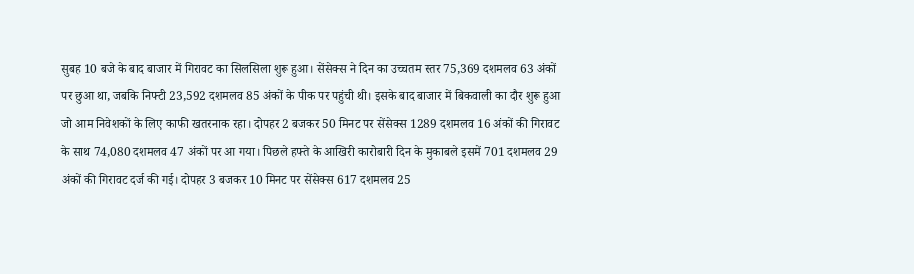सुबह 10 बजे के बाद बाजार में गिरावट का सिलसिला शुरू हुआ। सेंसेक्स ने दिन का उच्चतम स्तर 75,369 दशमलव 63 अंकों पर छुआ था, जबकि निफ्टी 23,592 दशमलव 85 अंकों के पीक पर पहुंची थी। इसके बाद बाजार में बिकवाली का दौर शुरू हुआ जो आम निवेशकों के लिए काफी खतरनाक रहा। दोपहर 2 बजकर 50 मिनट पर सेंसेक्स 1289 दशमलव 16 अंकों की गिरावट के साथ 74,080 दशमलव 47 अंकों पर आ गया। पिछले हफ्ते के आखिरी कारोबारी दिन के मुकाबले इसमें 701 दशमलव 29 अंकों की गिरावट दर्ज की गई। दोपहर 3 बजकर 10 मिनट पर सेंसेक्स 617 दशमलव 25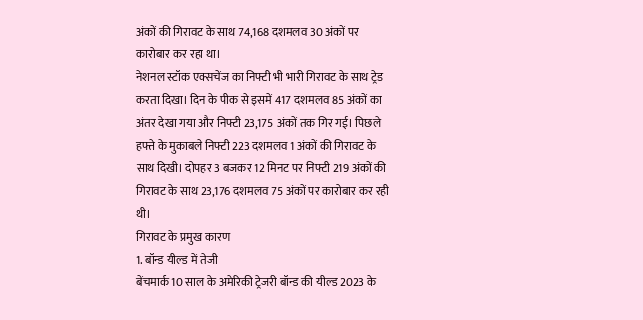अंकों की गिरावट के साथ 74,168 दशमलव 30 अंकों पर कारोबार कर रहा था।
नेशनल स्टॉक एक्सचेंज का निफ्टी भी भारी गिरावट के साथ ट्रेड करता दिखा। दिन के पीक से इसमें 417 दशमलव 85 अंकों का अंतर देखा गया और निफ्टी 23,175 अंकों तक गिर गई। पिछले हफ्ते के मुकाबले निफ्टी 223 दशमलव 1 अंकों की गिरावट के साथ दिखी। दोपहर 3 बजकर 12 मिनट पर निफ्टी 219 अंकों की गिरावट के साथ 23,176 दशमलव 75 अंकों पर कारोबार कर रही थी।
गिरावट के प्रमुख कारण
1. बॉन्ड यील्ड में तेजी
बेंचमार्क 10 साल के अमेरिकी ट्रेजरी बॉन्ड की यील्ड 2023 के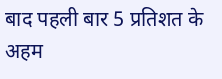बाद पहली बार 5 प्रतिशत के अहम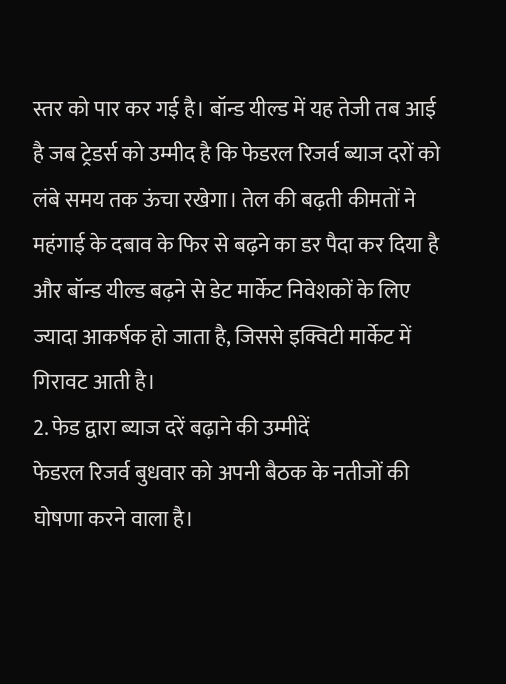स्तर को पार कर गई है। बॉन्ड यील्ड में यह तेजी तब आई है जब ट्रेडर्स को उम्मीद है कि फेडरल रिजर्व ब्याज दरों को लंबे समय तक ऊंचा रखेगा। तेल की बढ़ती कीमतों ने महंगाई के दबाव के फिर से बढ़ने का डर पैदा कर दिया है और बॉन्ड यील्ड बढ़ने से डेट मार्केट निवेशकों के लिए ज्यादा आकर्षक हो जाता है, जिससे इक्विटी मार्केट में गिरावट आती है।
2. फेड द्वारा ब्याज दरें बढ़ाने की उम्मीदें
फेडरल रिजर्व बुधवार को अपनी बैठक के नतीजों की घोषणा करने वाला है।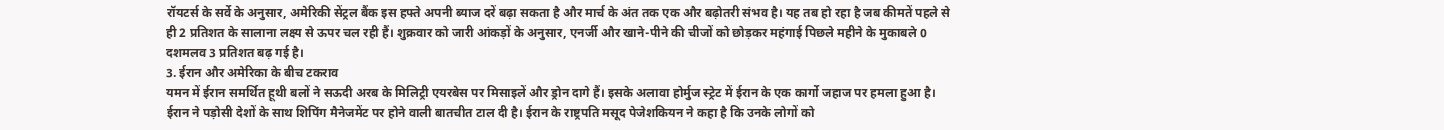रॉयटर्स के सर्वे के अनुसार, अमेरिकी सेंट्रल बैंक इस हफ्ते अपनी ब्याज दरें बढ़ा सकता है और मार्च के अंत तक एक और बढ़ोतरी संभव है। यह तब हो रहा है जब कीमतें पहले से ही 2 प्रतिशत के सालाना लक्ष्य से ऊपर चल रही हैं। शुक्रवार को जारी आंकड़ों के अनुसार, एनर्जी और खाने-पीने की चीजों को छोड़कर महंगाई पिछले महीने के मुकाबले 0 दशमलव 3 प्रतिशत बढ़ गई है।
3. ईरान और अमेरिका के बीच टकराव
यमन में ईरान समर्थित हूथी बलों ने सऊदी अरब के मिलिट्री एयरबेस पर मिसाइलें और ड्रोन दागे हैं। इसके अलावा होर्मुज स्ट्रेट में ईरान के एक कार्गो जहाज पर हमला हुआ है। ईरान ने पड़ोसी देशों के साथ शिपिंग मैनेजमेंट पर होने वाली बातचीत टाल दी है। ईरान के राष्ट्रपति मसूद पेजेशकियन ने कहा है कि उनके लोगों को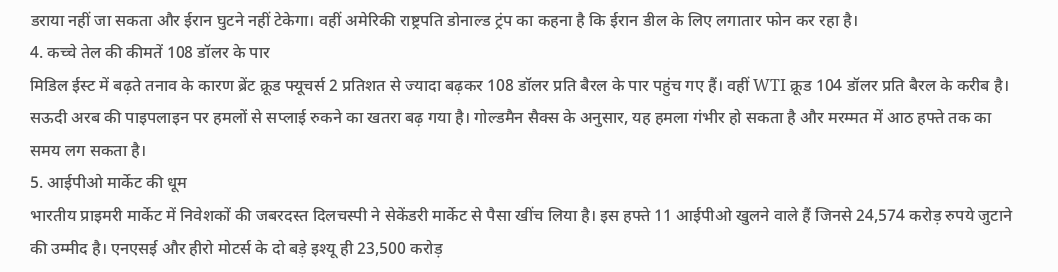डराया नहीं जा सकता और ईरान घुटने नहीं टेकेगा। वहीं अमेरिकी राष्ट्रपति डोनाल्ड ट्रंप का कहना है कि ईरान डील के लिए लगातार फोन कर रहा है।
4. कच्चे तेल की कीमतें 108 डॉलर के पार
मिडिल ईस्ट में बढ़ते तनाव के कारण ब्रेंट क्रूड फ्यूचर्स 2 प्रतिशत से ज्यादा बढ़कर 108 डॉलर प्रति बैरल के पार पहुंच गए हैं। वहीं WTI क्रूड 104 डॉलर प्रति बैरल के करीब है। सऊदी अरब की पाइपलाइन पर हमलों से सप्लाई रुकने का खतरा बढ़ गया है। गोल्डमैन सैक्स के अनुसार, यह हमला गंभीर हो सकता है और मरम्मत में आठ हफ्ते तक का समय लग सकता है।
5. आईपीओ मार्केट की धूम
भारतीय प्राइमरी मार्केट में निवेशकों की जबरदस्त दिलचस्पी ने सेकेंडरी मार्केट से पैसा खींच लिया है। इस हफ्ते 11 आईपीओ खुलने वाले हैं जिनसे 24,574 करोड़ रुपये जुटाने की उम्मीद है। एनएसई और हीरो मोटर्स के दो बड़े इश्यू ही 23,500 करोड़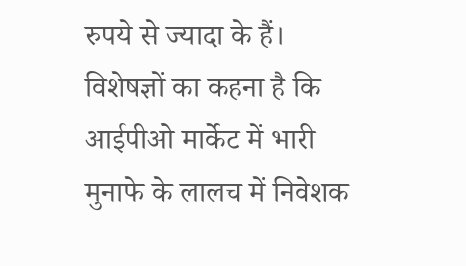रुपये से ज्यादा के हैं। विशेषज्ञों का कहना है कि आईपीओ मार्केट में भारी मुनाफे के लालच में निवेशक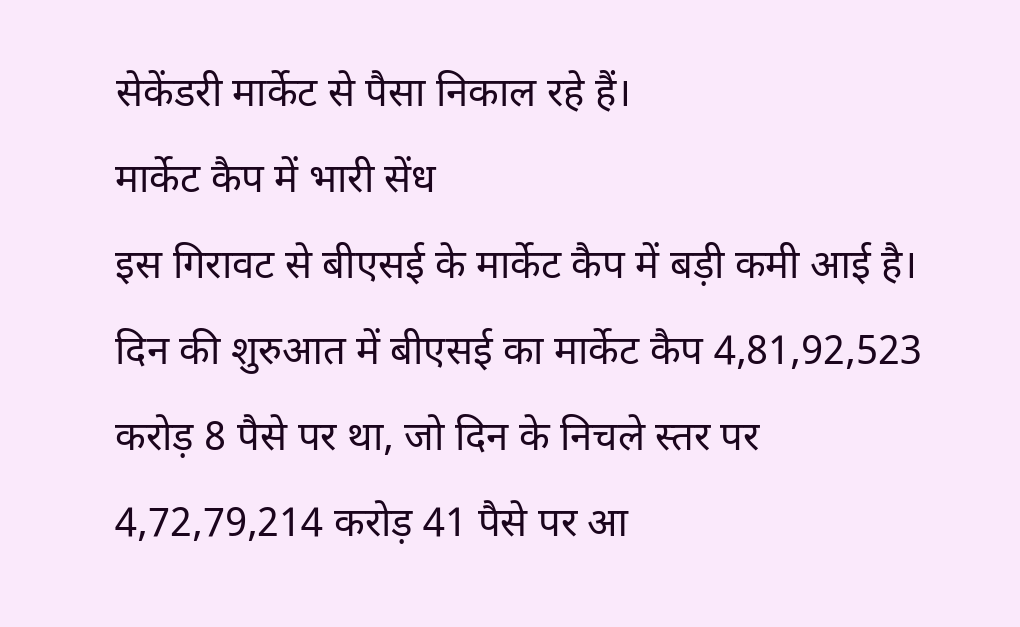सेकेंडरी मार्केट से पैसा निकाल रहे हैं।
मार्केट कैप में भारी सेंध
इस गिरावट से बीएसई के मार्केट कैप में बड़ी कमी आई है। दिन की शुरुआत में बीएसई का मार्केट कैप 4,81,92,523 करोड़ 8 पैसे पर था, जो दिन के निचले स्तर पर 4,72,79,214 करोड़ 41 पैसे पर आ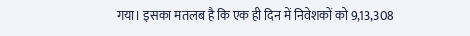गया। इसका मतलब है कि एक ही दिन में निवेशकों को 9,13,308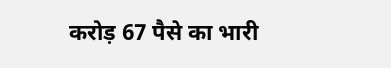करोड़ 67 पैसे का भारी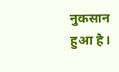नुकसान हुआ है।